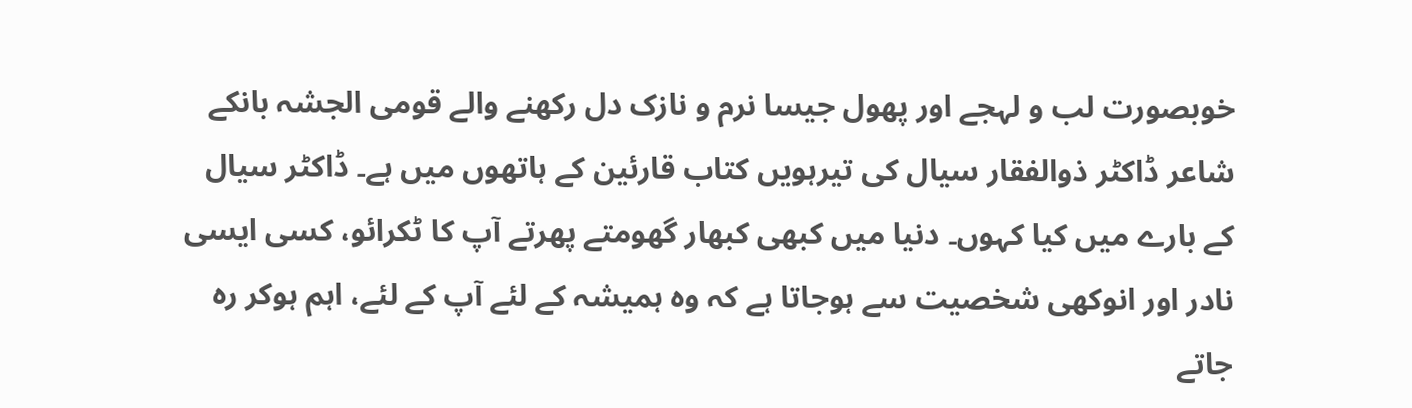خوبصورت لب و لہجے اور پھول جیسا نرم و نازک دل رکھنے والے قومی الجشہ بانکے شاعر ڈاکٹر ذوالفقار سیال کی تیرہویں کتاب قارئین کے ہاتھوں میں ہے۔ ڈاکٹر سیال کے بارے میں کیا کہوں۔ دنیا میں کبھی کبھار گھومتے پھرتے آپ کا ٹکرائو، کسی ایسی نادر اور انوکھی شخصیت سے ہوجاتا ہے کہ وہ ہمیشہ کے لئے آپ کے لئے، اہم ہوکر رہ جاتے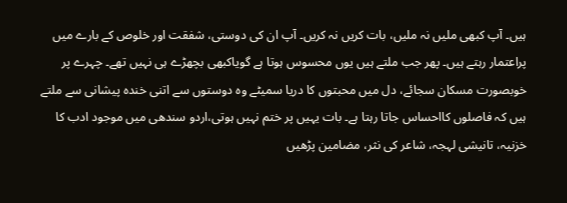ہیں۔ آپ کبھی ملیں نہ ملیں، بات کریں نہ کریں۔ آپ ان کی دوستی، شفقت اور خلوص کے بارے میں پراعتمار رہتے ہیں۔ پھر جب ملتے ہیں یوں محسوس ہوتا ہے گویاکبھی بچھڑے ہی نہیں تھے۔ چہرے پر خوبصورت مسکان سجائے، دل میں محبتوں کا دریا سمیٹے وہ دوستوں سے اتنی خندہ پیشانی سے ملتے ہیں کہ فاصلوں کااحساس جاتا رہتا ہے۔ بات یہیں پر ختم نہیں ہوتی،اردو سندھی میں موجود ادب کا خزنیہ، تانیشی لہجہ، شاعر کی نثر، مضامین پڑھیں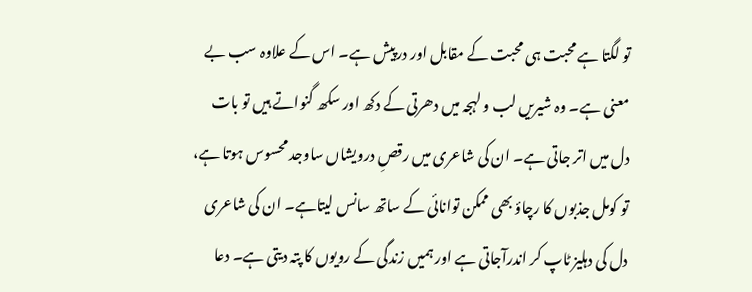تو لگتا ہے محبت ہی محبت کے مقابل اور درپیش ہے۔ اس کے علاوہ سب بے معنی ہے۔ وہ شیریں لب و لہجہ میں دھرتی کے دکھ اور سکھ گنواتے ہیں تو بات دل میں اتر جاتی ہے۔ ان کی شاعری میں رقصِ درویشاں ساوجد محسوس ہوتا ہے، تو کومل جذبوں کا رچاؤ بھی ممکن توانائی کے ساتھ سانس لیتاہے۔ ان کی شاعری دل کی دہلیز ٹاپ کر اندرآجاتی ہے اور ہمیں زندگی کے رویوں کا پتہ دیتی ہے۔ دعا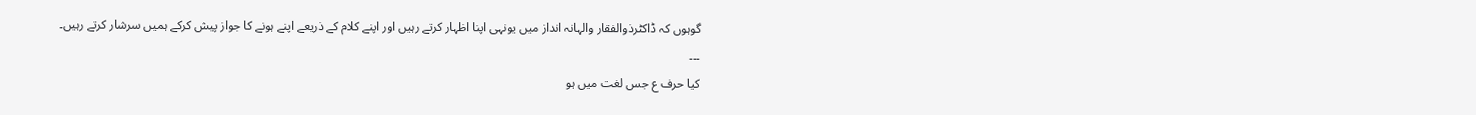گوہوں کہ ڈاکٹرذوالفقار والہانہ انداز میں یونہی اپنا اظہار کرتے رہیں اور اپنے کلام کے ذریعے اپنے ہونے کا جواز پیش کرکے ہمیں سرشار کرتے رہیں۔
۔۔۔
کیا حرف ع جس لغت میں ہو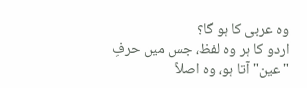وہ عربی کا ہو گا؟
اردو کا ہر وہ لفظ، جس میں حرفِ "عین" آتا ہو، وہ اصلاً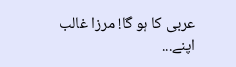عربی کا ہو گا! مرزا غالب اپنے...